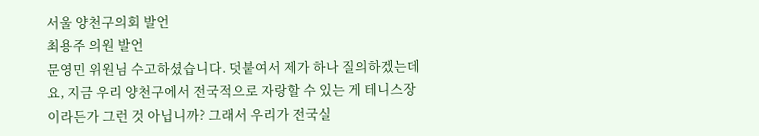서울 양천구의회 발언
최용주 의원 발언
문영민 위원님 수고하셨습니다. 덧붙여서 제가 하나 질의하겠는데요, 지금 우리 양천구에서 전국적으로 자랑할 수 있는 게 테니스장이라든가 그런 것 아닙니까? 그래서 우리가 전국실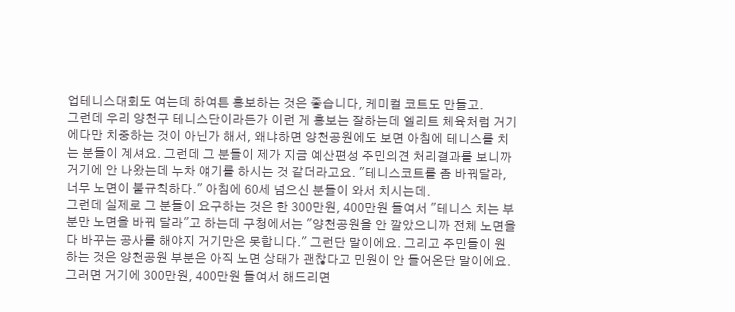업테니스대회도 여는데 하여튼 홍보하는 것은 좋습니다, 케미컬 코트도 만들고.
그런데 우리 양천구 테니스단이라든가 이런 게 홍보는 잘하는데 엘리트 체육처럼 거기에다만 치중하는 것이 아닌가 해서, 왜냐하면 양천공원에도 보면 아침에 테니스를 치는 분들이 계셔요. 그런데 그 분들이 제가 지금 예산편성 주민의견 처리결과를 보니까 거기에 안 나왔는데 누차 얘기를 하시는 것 같더라고요. "테니스코트를 좀 바꿔달라, 너무 노면이 불규칙하다." 아침에 60세 넘으신 분들이 와서 치시는데.
그런데 실제로 그 분들이 요구하는 것은 한 300만원, 400만원 들여서 "테니스 치는 부분만 노면을 바꿔 달라"고 하는데 구청에서는 "양천공원을 안 깔았으니까 전체 노면을 다 바꾸는 공사를 해야지 거기만은 못합니다." 그런단 말이에요. 그리고 주민들이 원하는 것은 양천공원 부분은 아직 노면 상태가 괜찮다고 민원이 안 들어온단 말이에요. 그러면 거기에 300만원, 400만원 들여서 해드리면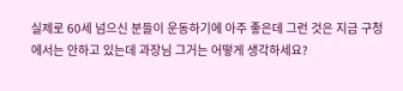실제로 60세 넘으신 분들이 운동하기에 아주 좋은데 그런 것은 지금 구청에서는 안하고 있는데 과장님 그거는 어떻게 생각하세요?